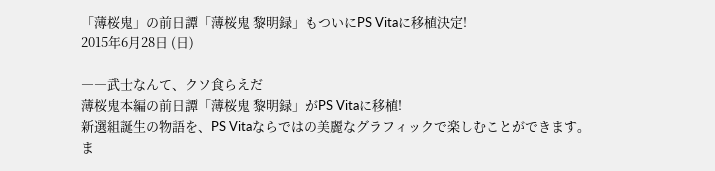「薄桜鬼」の前日譚「薄桜鬼 黎明録」もついにPS Vitaに移植決定!
2015年6月28日 (日)

――武士なんて、クソ食らえだ
薄桜鬼本編の前日譚「薄桜鬼 黎明録」がPS Vitaに移植!
新選組誕生の物語を、PS Vitaならではの美麗なグラフィックで楽しむことができます。
ま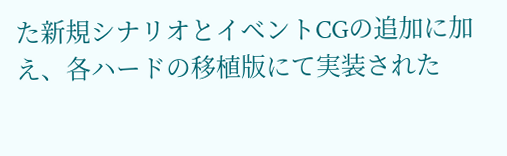た新規シナリオとイベントCGの追加に加え、各ハードの移植版にて実装された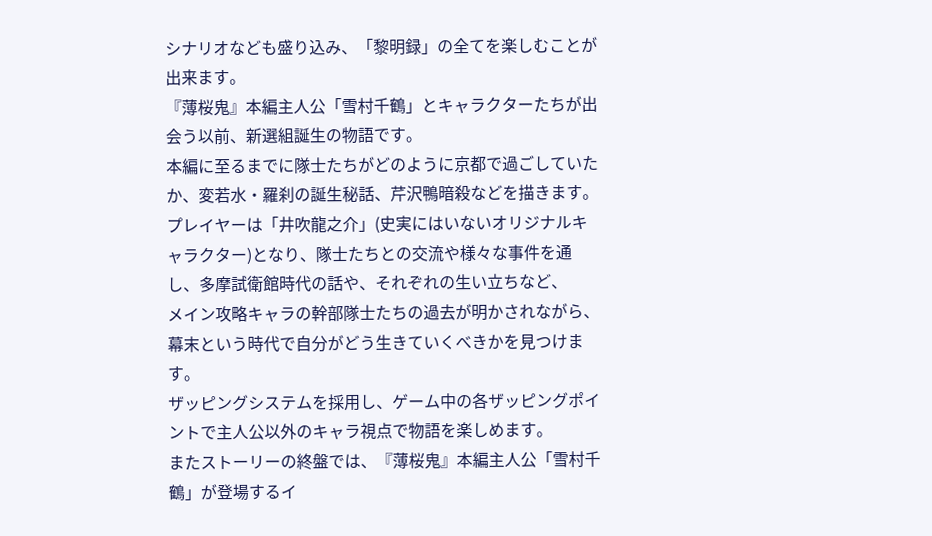シナリオなども盛り込み、「黎明録」の全てを楽しむことが出来ます。
『薄桜鬼』本編主人公「雪村千鶴」とキャラクターたちが出会う以前、新選組誕生の物語です。
本編に至るまでに隊士たちがどのように京都で過ごしていたか、変若水・羅刹の誕生秘話、芹沢鴨暗殺などを描きます。
プレイヤーは「井吹龍之介」(史実にはいないオリジナルキャラクター)となり、隊士たちとの交流や様々な事件を通し、多摩試衛館時代の話や、それぞれの生い立ちなど、
メイン攻略キャラの幹部隊士たちの過去が明かされながら、幕末という時代で自分がどう生きていくべきかを見つけます。
ザッピングシステムを採用し、ゲーム中の各ザッピングポイントで主人公以外のキャラ視点で物語を楽しめます。
またストーリーの終盤では、『薄桜鬼』本編主人公「雪村千鶴」が登場するイ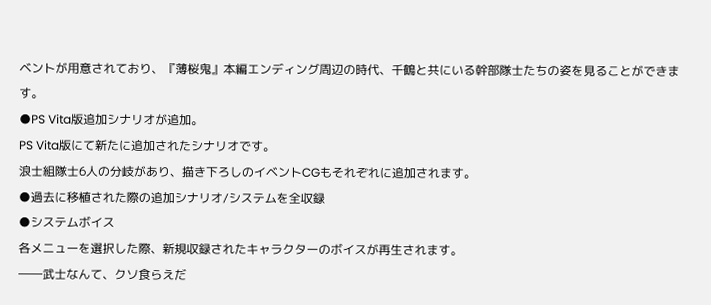ベントが用意されており、『薄桜鬼』本編エンディング周辺の時代、千鶴と共にいる幹部隊士たちの姿を見ることができます。
●PS Vita版追加シナリオが追加。
PS Vita版にて新たに追加されたシナリオです。
浪士組隊士6人の分岐があり、描き下ろしのイベントCGもそれぞれに追加されます。
●過去に移植された際の追加シナリオ/システムを全収録
●システムボイス
各メニューを選択した際、新規収録されたキャラクターのボイスが再生されます。
――武士なんて、クソ食らえだ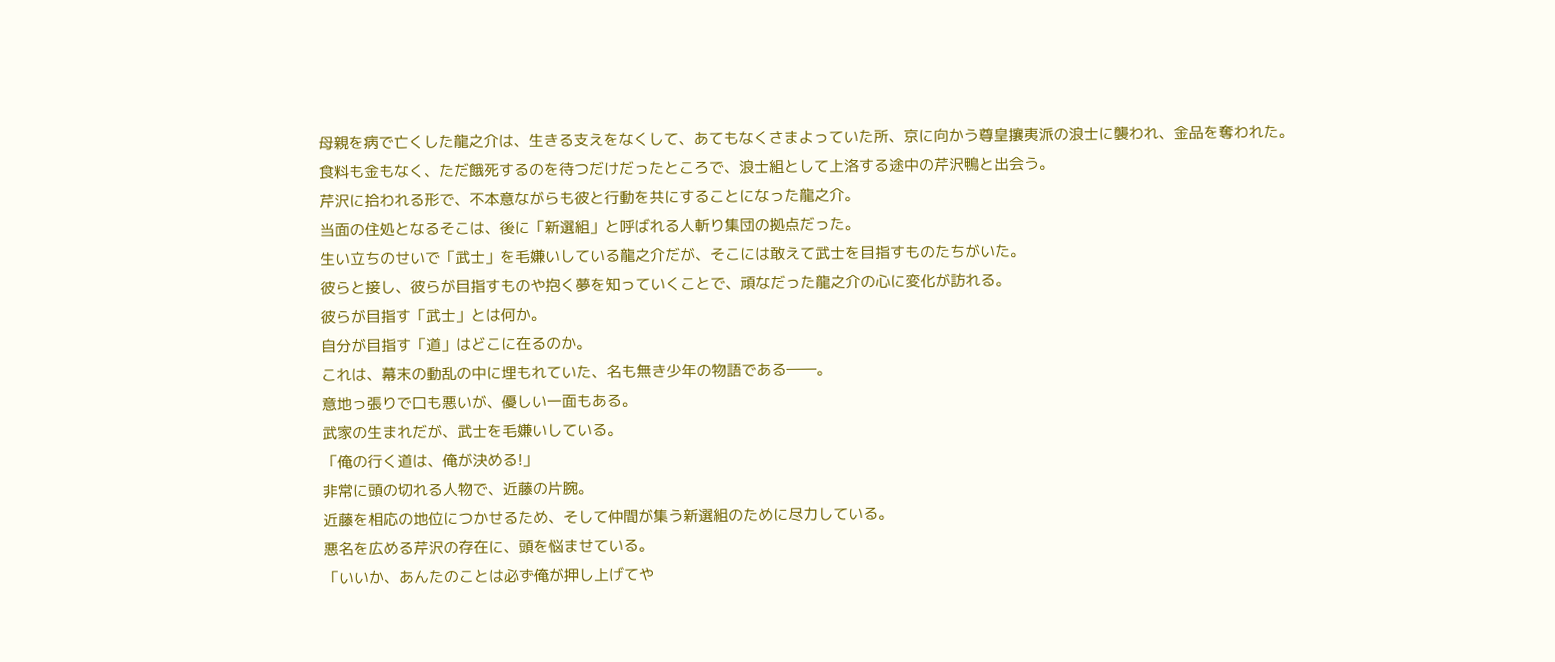母親を病で亡くした龍之介は、生きる支えをなくして、あてもなくさまよっていた所、京に向かう尊皇攘夷派の浪士に襲われ、金品を奪われた。
食料も金もなく、ただ餓死するのを待つだけだったところで、浪士組として上洛する途中の芹沢鴨と出会う。
芹沢に拾われる形で、不本意ながらも彼と行動を共にすることになった龍之介。
当面の住処となるそこは、後に「新選組」と呼ばれる人斬り集団の拠点だった。
生い立ちのせいで「武士」を毛嫌いしている龍之介だが、そこには敢えて武士を目指すものたちがいた。
彼らと接し、彼らが目指すものや抱く夢を知っていくことで、頑なだった龍之介の心に変化が訪れる。
彼らが目指す「武士」とは何か。
自分が目指す「道」はどこに在るのか。
これは、幕末の動乱の中に埋もれていた、名も無き少年の物語である――。
意地っ張りで口も悪いが、優しい一面もある。
武家の生まれだが、武士を毛嫌いしている。
「俺の行く道は、俺が決める!」
非常に頭の切れる人物で、近藤の片腕。
近藤を相応の地位につかせるため、そして仲間が集う新選組のために尽力している。
悪名を広める芹沢の存在に、頭を悩ませている。
「いいか、あんたのことは必ず俺が押し上げてや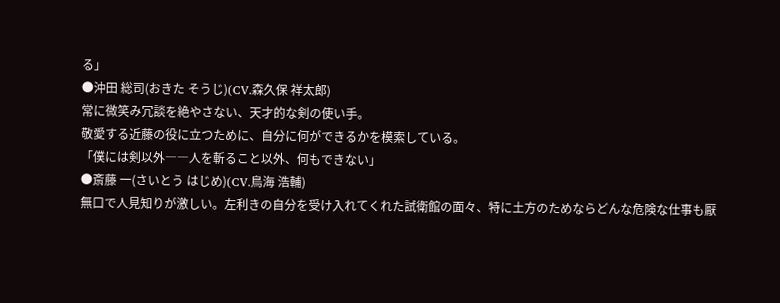る」
●沖田 総司(おきた そうじ)(CV.森久保 祥太郎)
常に微笑み冗談を絶やさない、天才的な剣の使い手。
敬愛する近藤の役に立つために、自分に何ができるかを模索している。
「僕には剣以外――人を斬ること以外、何もできない」
●斎藤 一(さいとう はじめ)(CV.鳥海 浩輔)
無口で人見知りが激しい。左利きの自分を受け入れてくれた試衛館の面々、特に土方のためならどんな危険な仕事も厭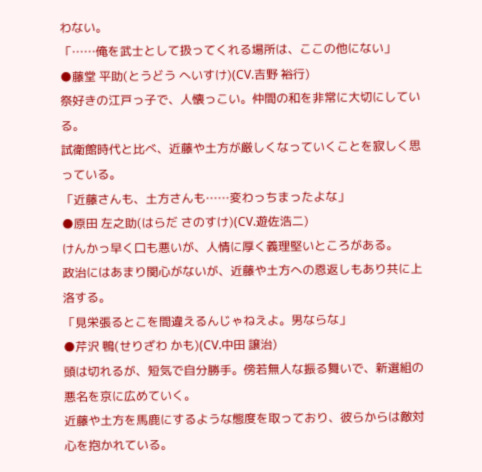わない。
「……俺を武士として扱ってくれる場所は、ここの他にない」
●藤堂 平助(とうどう へいすけ)(CV.吉野 裕行)
祭好きの江戸っ子で、人懐っこい。仲間の和を非常に大切にしている。
試衛館時代と比べ、近藤や土方が厳しくなっていくことを寂しく思っている。
「近藤さんも、土方さんも……変わっちまったよな」
●原田 左之助(はらだ さのすけ)(CV.遊佐浩二)
けんかっ早く口も悪いが、人情に厚く義理堅いところがある。
政治にはあまり関心がないが、近藤や土方への恩返しもあり共に上洛する。
「見栄張るとこを間違えるんじゃねえよ。男ならな」
●芹沢 鴨(せりざわ かも)(CV.中田 譲治)
頭は切れるが、短気で自分勝手。傍若無人な振る舞いで、新選組の悪名を京に広めていく。
近藤や土方を馬鹿にするような態度を取っており、彼らからは敵対心を抱かれている。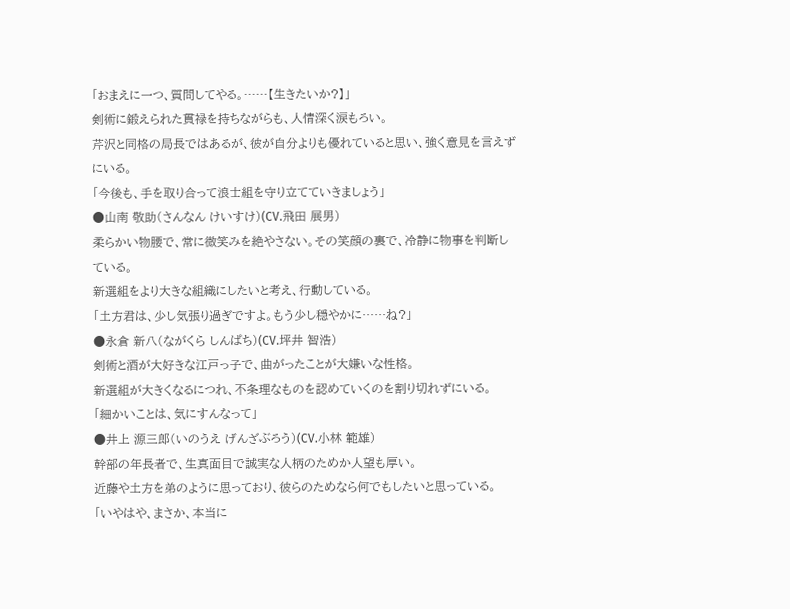「おまえに一つ、質問してやる。……【生きたいか?】」
剣術に鍛えられた貫禄を持ちながらも、人情深く涙もろい。
芹沢と同格の局長ではあるが、彼が自分よりも優れていると思い、強く意見を言えずにいる。
「今後も、手を取り合って浪士組を守り立てていきましょう」
●山南 敬助(さんなん けいすけ)(CV.飛田 展男)
柔らかい物腰で、常に微笑みを絶やさない。その笑顔の裏で、冷静に物事を判断している。
新選組をより大きな組織にしたいと考え、行動している。
「土方君は、少し気張り過ぎですよ。もう少し穏やかに……ね?」
●永倉 新八(ながくら しんぱち)(CV.坪井 智浩)
剣術と酒が大好きな江戸っ子で、曲がったことが大嫌いな性格。
新選組が大きくなるにつれ、不条理なものを認めていくのを割り切れずにいる。
「細かいことは、気にすんなって」
●井上 源三郎(いのうえ げんざぶろう)(CV.小林 範雄)
幹部の年長者で、生真面目で誠実な人柄のためか人望も厚い。
近藤や土方を弟のように思っており、彼らのためなら何でもしたいと思っている。
「いやはや、まさか、本当に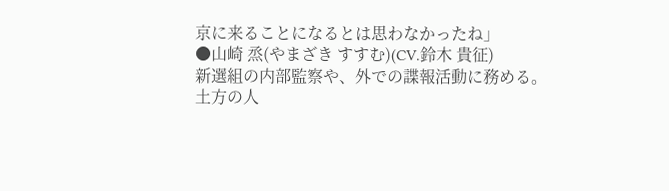京に来ることになるとは思わなかったね」
●山崎 烝(やまざき すすむ)(CV.鈴木 貴征)
新選組の内部監察や、外での諜報活動に務める。
土方の人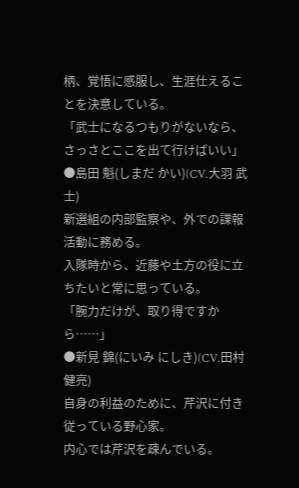柄、覚悟に感服し、生涯仕えることを決意している。
「武士になるつもりがないなら、さっさとここを出て行けばいい」
●島田 魁(しまだ かい)(CV.大羽 武士)
新選組の内部監察や、外での諜報活動に務める。
入隊時から、近藤や土方の役に立ちたいと常に思っている。
「腕力だけが、取り得ですから……」
●新見 錦(にいみ にしき)(CV.田村 健亮)
自身の利益のために、芹沢に付き従っている野心家。
内心では芹沢を疎んでいる。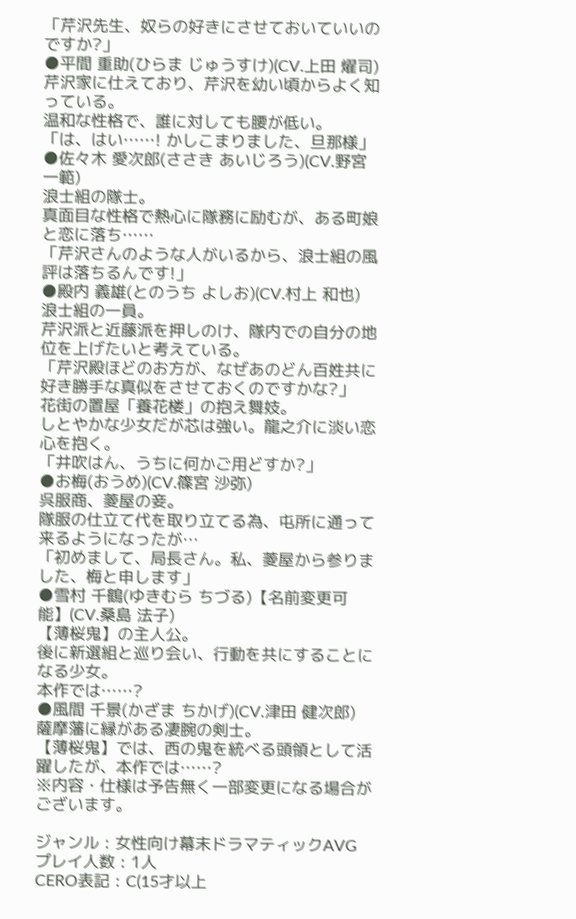「芹沢先生、奴らの好きにさせておいていいのですか?」
●平間 重助(ひらま じゅうすけ)(CV.上田 燿司)
芹沢家に仕えており、芹沢を幼い頃からよく知っている。
温和な性格で、誰に対しても腰が低い。
「は、はい……! かしこまりました、旦那様」
●佐々木 愛次郎(ささき あいじろう)(CV.野宮 一範)
浪士組の隊士。
真面目な性格で熱心に隊務に励むが、ある町娘と恋に落ち……
「芹沢さんのような人がいるから、浪士組の風評は落ちるんです!」
●殿内 義雄(とのうち よしお)(CV.村上 和也)
浪士組の一員。
芹沢派と近藤派を押しのけ、隊内での自分の地位を上げたいと考えている。
「芹沢殿ほどのお方が、なぜあのどん百姓共に好き勝手な真似をさせておくのですかな?」
花街の置屋「養花楼」の抱え舞妓。
しとやかな少女だが芯は強い。龍之介に淡い恋心を抱く。
「井吹はん、うちに何かご用どすか?」
●お梅(おうめ)(CV.篠宮 沙弥)
呉服商、菱屋の妾。
隊服の仕立て代を取り立てる為、屯所に通って来るようになったが…
「初めまして、局長さん。私、菱屋から参りました、梅と申します」
●雪村 千鶴(ゆきむら ちづる)【名前変更可能】(CV.桑島 法子)
【薄桜鬼】の主人公。
後に新選組と巡り会い、行動を共にすることになる少女。
本作では……?
●風間 千景(かざま ちかげ)(CV.津田 健次郎)
薩摩藩に縁がある凄腕の剣士。
【薄桜鬼】では、西の鬼を統べる頭領として活躍したが、本作では……?
※内容・仕様は予告無く一部変更になる場合がございます。

ジャンル : 女性向け幕末ドラマティックAVG
プレイ人数 : 1人
CERO表記 : C(15才以上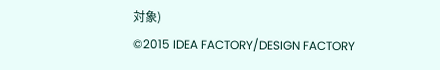対象)
©2015 IDEA FACTORY/DESIGN FACTORY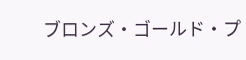ブロンズ・ゴールド・プ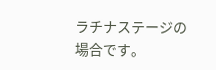ラチナステージの場合です。